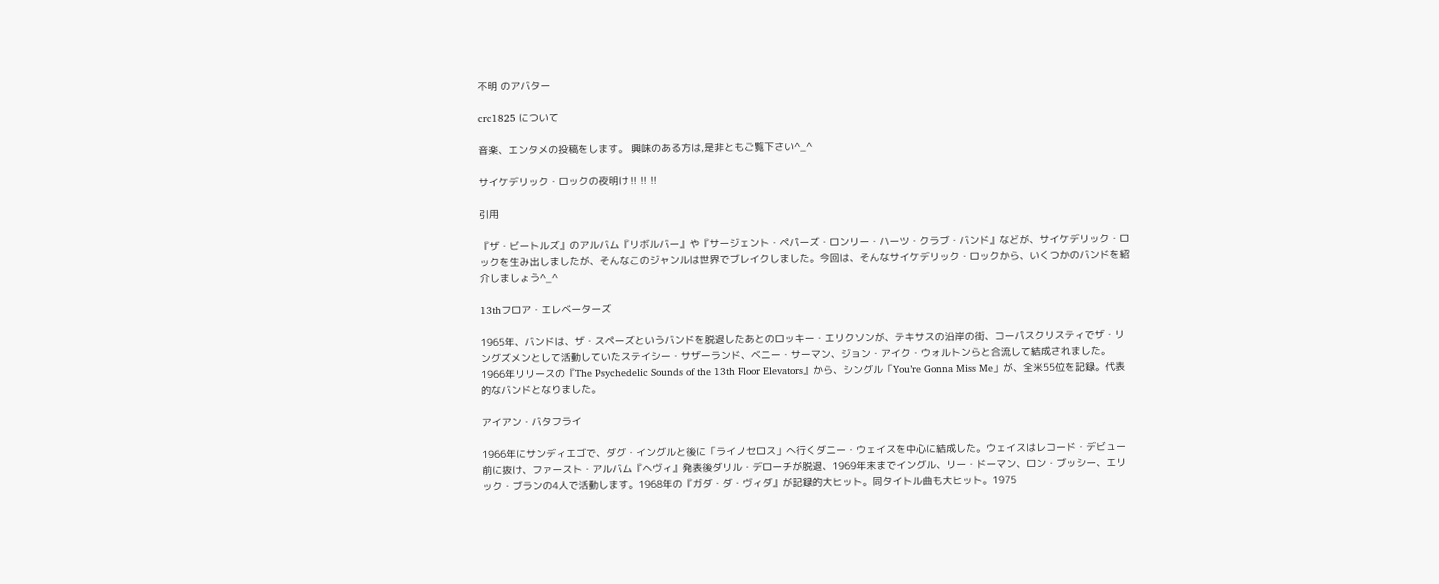不明 のアバター

crc1825 について

音楽、エンタメの投稿をします。 興味のある方は,是非ともご覧下さい^_^

サイケデリック・ロックの夜明け‼‼‼

引用

『ザ・ビートルズ』のアルバム『リボルバー』や『サージェント・ペパーズ・ロンリー・ハーツ・クラブ・バンド』などが、サイケデリック・ロックを生み出しましたが、そんなこのジャンルは世界でブレイクしました。今回は、そんなサイケデリック・ロックから、いくつかのバンドを紹介しましょう^_^

13thフロア・エレベーターズ

1965年、バンドは、ザ・スペーズというバンドを脱退したあとのロッキー・エリクソンが、テキサスの沿岸の街、コーパスクリスティでザ・リングズメンとして活動していたステイシー・サザーランド、ベニー・サーマン、ジョン・アイク・ウォルトンらと合流して結成されました。1966年リリースの『The Psychedelic Sounds of the 13th Floor Elevators』から、シングル「You’re Gonna Miss Me」が、全米55位を記録。代表的なバンドとなりました。

アイアン・バタフライ

1966年にサンディエゴで、ダグ・イングルと後に「ライノセロス」へ行くダニー・ウェイスを中心に結成した。ウェイスはレコード・デビュー前に抜け、ファースト・アルバム『ヘヴィ』発表後ダリル・デローチが脱退、1969年末までイングル、リー・ドーマン、ロン・ブッシー、エリック・ブランの4人で活動します。1968年の『ガダ・ダ・ヴィダ』が記録的大ヒット。同タイトル曲も大ヒット。1975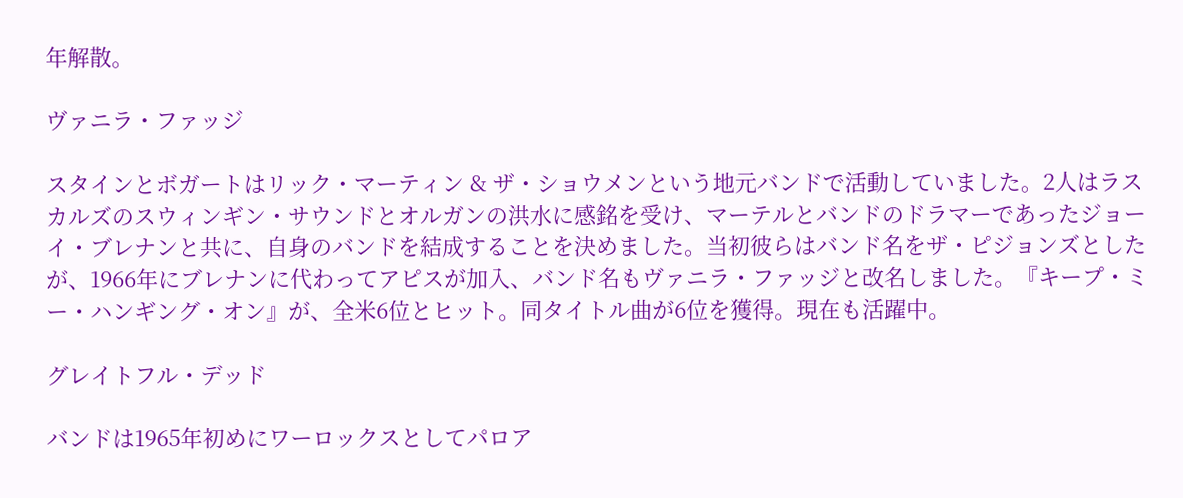年解散。

ヴァニラ・ファッジ

スタインとボガートはリック・マーティン & ザ・ショウメンという地元バンドで活動していました。2人はラスカルズのスウィンギン・サウンドとオルガンの洪水に感銘を受け、マーテルとバンドのドラマーであったジョーイ・ブレナンと共に、自身のバンドを結成することを決めました。当初彼らはバンド名をザ・ピジョンズとしたが、1966年にブレナンに代わってアピスが加入、バンド名もヴァニラ・ファッジと改名しました。『キープ・ミー・ハンギング・オン』が、全米6位とヒット。同タイトル曲が6位を獲得。現在も活躍中。

グレイトフル・デッド

バンドは1965年初めにワーロックスとしてパロア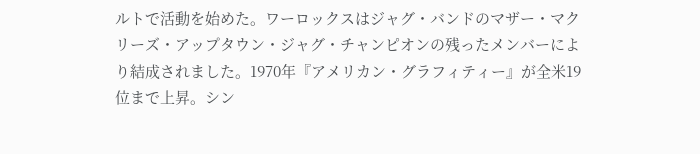ルトで活動を始めた。ワーロックスはジャグ・バンドのマザー・マクリーズ・アップタウン・ジャグ・チャンピオンの残ったメンバーにより結成されました。1970年『アメリカン・グラフィティー』が全米19位まで上昇。シン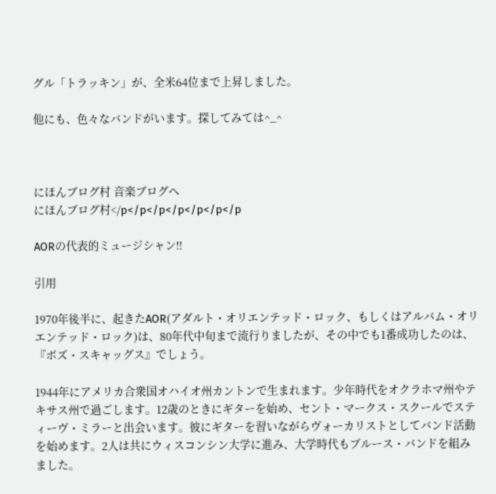グル「トラッキン」が、全米64位まで上昇しました。

他にも、色々なバンドがいます。探してみては^_^



にほんブログ村 音楽ブログへ
にほんブログ村</p</p</p</p</p</p</p

AORの代表的ミュージシャン‼

引用

1970年後半に、起きたAOR(アダルト・オリエンテッド・ロック、もしくはアルバム・オリエンテッド・ロック)は、80年代中旬まで流行りましたが、その中でも1番成功したのは、『ボズ・スキャッグス』でしょう。

1944年にアメリカ合衆国オハイオ州カントンで生まれます。少年時代をオクラホマ州やテキサス州で過ごします。12歳のときにギターを始め、セント・マークス・スクールでスティーヴ・ミラーと出会います。彼にギターを習いながらヴォーカリストとしてバンド活動を始めます。2人は共にウィスコンシン大学に進み、大学時代もブルース・バンドを組みました。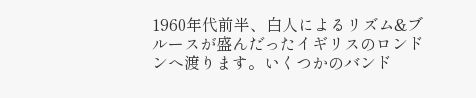1960年代前半、白人によるリズム&ブルースが盛んだったイギリスのロンドンへ渡ります。いくつかのバンド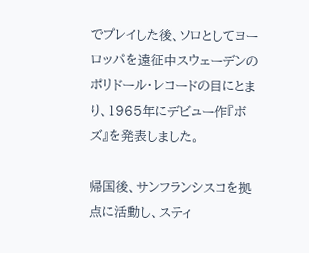でプレイした後、ソロとしてヨーロッパを遠征中スウェーデンのポリドール・レコードの目にとまり、1965年にデビュー作『ボズ』を発表しました。

帰国後、サンフランシスコを拠点に活動し、スティ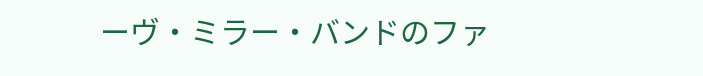ーヴ・ミラー・バンドのファ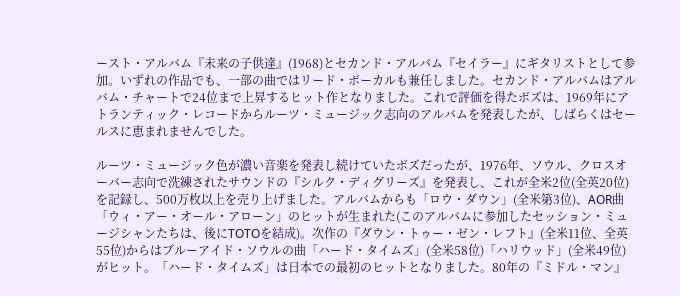ースト・アルバム『未来の子供達』(1968)とセカンド・アルバム『セイラー』にギタリストとして参加。いずれの作品でも、一部の曲ではリード・ボーカルも兼任しました。セカンド・アルバムはアルバム・チャートで24位まで上昇するヒット作となりました。これで評価を得たボズは、1969年にアトランティック・レコードからルーツ・ミュージック志向のアルバムを発表したが、しばらくはセールスに恵まれませんでした。

ルーツ・ミュージック色が濃い音楽を発表し続けていたボズだったが、1976年、ソウル、クロスオーバー志向で洗練されたサウンドの『シルク・ディグリーズ』を発表し、これが全米2位(全英20位)を記録し、500万枚以上を売り上げました。アルバムからも「ロウ・ダウン」(全米第3位)、AOR曲「ウィ・アー・オール・アローン」のヒットが生まれた(このアルバムに参加したセッション・ミュージシャンたちは、後にTOTOを結成)。次作の『ダウン・トゥー・ゼン・レフト』(全米11位、全英55位)からはブルーアイド・ソウルの曲「ハード・タイムズ」(全米58位)「ハリウッド」(全米49位)がヒット。「ハード・タイムズ」は日本での最初のヒットとなりました。80年の『ミドル・マン』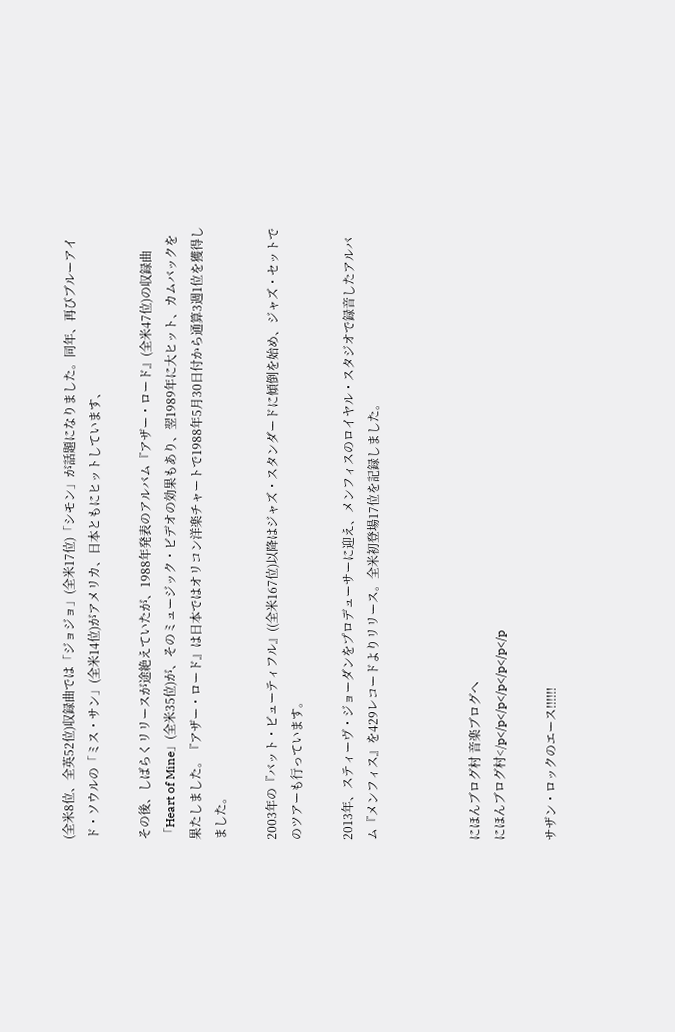(全米8位、全英52位)収録曲では「ジョジョ」(全米17位)「シモン」が話題になりました。同年、再びブルーアイド・ソウルの「ミス・サン」(全米14位)がアメリカ、日本ともにヒットしています、

その後、しばらくリリースが途絶えていたが、1988年発表のアルバム『アザー・ロード』(全米47位)の収録曲「Heart of Mine」(全米35位)が、そのミュージック・ビデオの効果もあり、翌1989年に大ヒット、カムバックを果たしました。『アザー・ロード』は日本ではオリコン洋楽チャートで1988年5月30日付から通算3週1位を獲得しました。

2003年の『バット・ビューティフル』((全米167位)以降はジャズ・スタンダードに傾倒を始め、ジャズ・セットでのツアーも行っています。

2013年、スティーヴ・ジョーダンをプロデューサーに迎え、メンフィスのロイヤル・スタジオで録音したアルバム『メンフィス』を429レコードよりリリース。全米初登場17位を記録しました。



にほんブログ村 音楽ブログへ
にほんブログ村</p</p</p</p</p</p</p

サザン・ロックのエース‼‼‼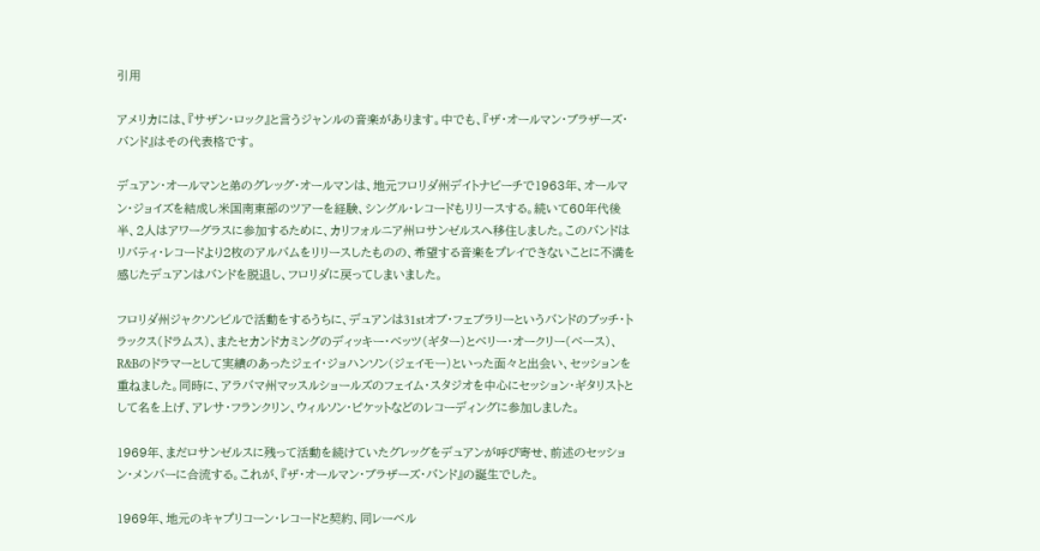引用

アメリカには、『サザン・ロック』と言うジャンルの音楽があります。中でも、『ザ・オールマン・ブラザーズ・バンド』はその代表格です。

デュアン・オールマンと弟のグレッグ・オールマンは、地元フロリダ州デイトナビーチで1963年、オールマン・ジョイズを結成し米国南東部のツアーを経験、シングル・レコードもリリースする。続いて60年代後半、2人はアワーグラスに参加するために、カリフォルニア州ロサンゼルスへ移住しました。このバンドはリバティ・レコードより2枚のアルバムをリリースしたものの、希望する音楽をプレイできないことに不満を感じたデュアンはバンドを脱退し、フロリダに戻ってしまいました。

フロリダ州ジャクソンビルで活動をするうちに、デュアンは31stオブ・フェブラリーというバンドのブッチ・トラックス(ドラムス)、またセカンドカミングのディッキー・ベッツ(ギター)とベリー・オークリー(ベース)、R&Bのドラマーとして実績のあったジェイ・ジョハンソン(ジェイモー)といった面々と出会い、セッションを重ねました。同時に、アラバマ州マッスルショールズのフェイム・スタジオを中心にセッション・ギタリストとして名を上げ、アレサ・フランクリン、ウィルソン・ピケットなどのレコーディングに参加しました。

1969年、まだロサンゼルスに残って活動を続けていたグレッグをデュアンが呼び寄せ、前述のセッション・メンバーに合流する。これが、『ザ・オールマン・ブラザーズ・バンド』の誕生でした。

1969年、地元のキャプリコーン・レコードと契約、同レーベル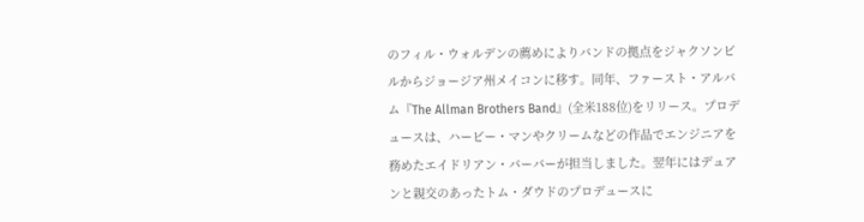のフィル・ウォルデンの薦めによりバンドの拠点をジャクソンビルからジョージア州メイコンに移す。同年、ファースト・アルバム『The Allman Brothers Band』(全米188位)をリリース。プロデュースは、ハービー・マンやクリームなどの作品でエンジニアを務めたエイドリアン・バーバーが担当しました。翌年にはデュアンと親交のあったトム・ダウドのプロデュースに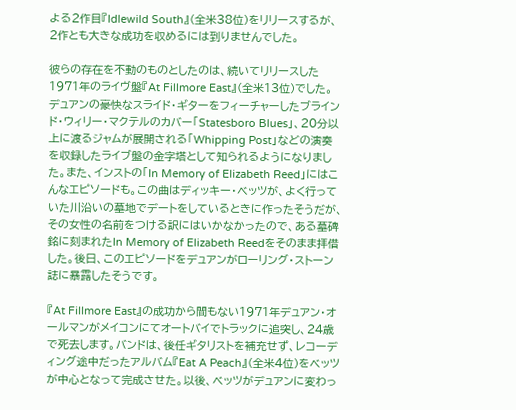よる2作目『Idlewild South』(全米38位)をリリースするが、2作とも大きな成功を収めるには到りませんでした。

彼らの存在を不動のものとしたのは、続いてリリースした1971年のライヴ盤『At Fillmore East』(全米13位)でした。デュアンの豪快なスライド・ギターをフィーチャーしたブラインド・ウィリー・マクテルのカバー「Statesboro Blues」、20分以上に渡るジャムが展開される「Whipping Post」などの演奏を収録したライブ盤の金字塔として知られるようになりました。また、インストの「In Memory of Elizabeth Reed」にはこんなエピソードも。この曲はディッキー・ベッツが、よく行っていた川沿いの墓地でデートをしているときに作ったそうだが、その女性の名前をつける訳にはいかなかったので、ある墓碑銘に刻まれたIn Memory of Elizabeth Reedをそのまま拝借した。後日、このエピソードをデュアンがローリング・ストーン誌に暴露したそうです。

『At Fillmore East』の成功から間もない1971年デュアン・オールマンがメイコンにてオートバイでトラックに追突し、24歳で死去します。バンドは、後任ギタリストを補充せず、レコーディング途中だったアルバム『Eat A Peach』(全米4位)をベッツが中心となって完成させた。以後、ベッツがデュアンに変わっ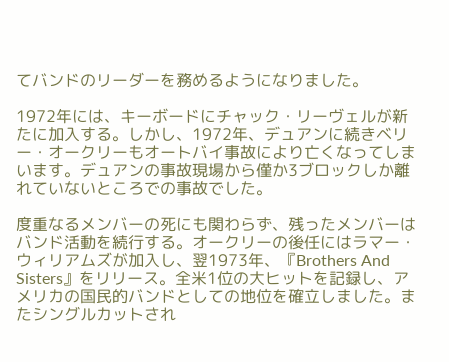てバンドのリーダーを務めるようになりました。

1972年には、キーボードにチャック・リーヴェルが新たに加入する。しかし、1972年、デュアンに続きベリー・オークリーもオートバイ事故により亡くなってしまいます。デュアンの事故現場から僅か3ブロックしか離れていないところでの事故でした。

度重なるメンバーの死にも関わらず、残ったメンバーはバンド活動を続行する。オークリーの後任にはラマー・ウィリアムズが加入し、翌1973年、『Brothers And Sisters』をリリース。全米1位の大ヒットを記録し、アメリカの国民的バンドとしての地位を確立しました。またシングルカットされ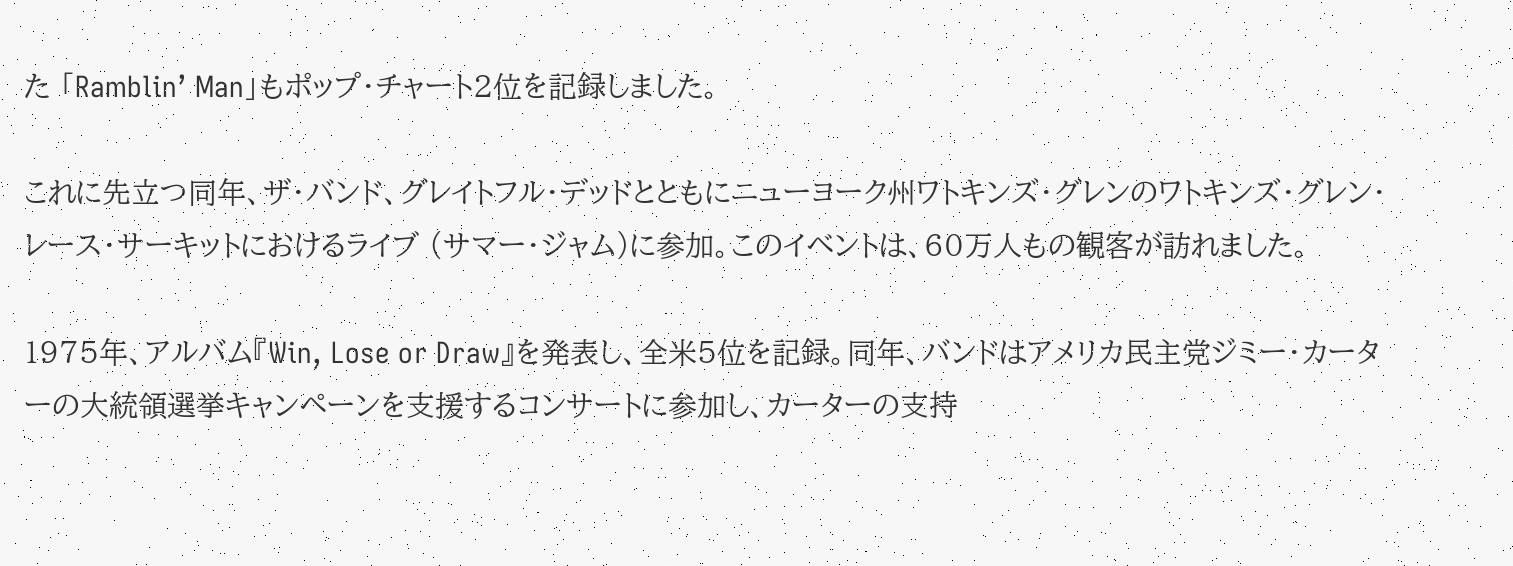た 「Ramblin’ Man」もポップ・チャート2位を記録しました。

これに先立つ同年、ザ・バンド、グレイトフル・デッドとともにニューヨーク州ワトキンズ・グレンのワトキンズ・グレン・レース・サーキットにおけるライブ (サマー・ジャム)に参加。このイベントは、60万人もの観客が訪れました。

1975年、アルバム『Win, Lose or Draw』を発表し、全米5位を記録。同年、バンドはアメリカ民主党ジミー・カーターの大統領選挙キャンペーンを支援するコンサートに参加し、カーターの支持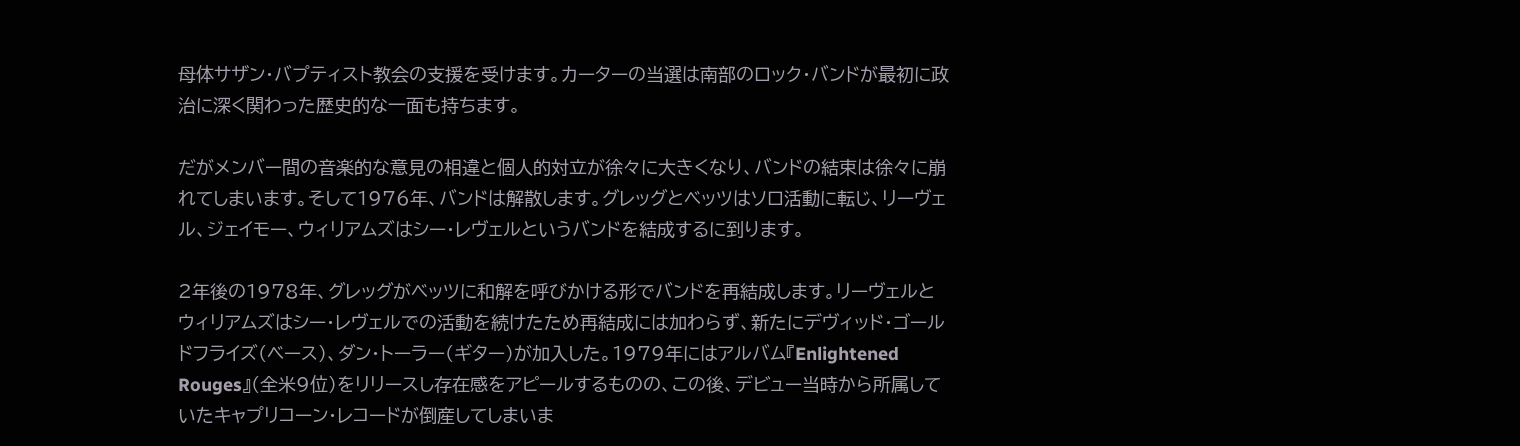母体サザン・バプティスト教会の支援を受けます。カーターの当選は南部のロック・バンドが最初に政治に深く関わった歴史的な一面も持ちます。

だがメンバー間の音楽的な意見の相違と個人的対立が徐々に大きくなり、バンドの結束は徐々に崩れてしまいます。そして1976年、バンドは解散します。グレッグとベッツはソロ活動に転じ、リーヴェル、ジェイモー、ウィリアムズはシー・レヴェルというバンドを結成するに到ります。

2年後の1978年、グレッグがベッツに和解を呼びかける形でバンドを再結成します。リーヴェルとウィリアムズはシー・レヴェルでの活動を続けたため再結成には加わらず、新たにデヴィッド・ゴールドフライズ(ベース)、ダン・トーラー(ギター)が加入した。1979年にはアルバム『Enlightened Rouges』(全米9位)をリリースし存在感をアピールするものの、この後、デビュー当時から所属していたキャプリコーン・レコードが倒産してしまいま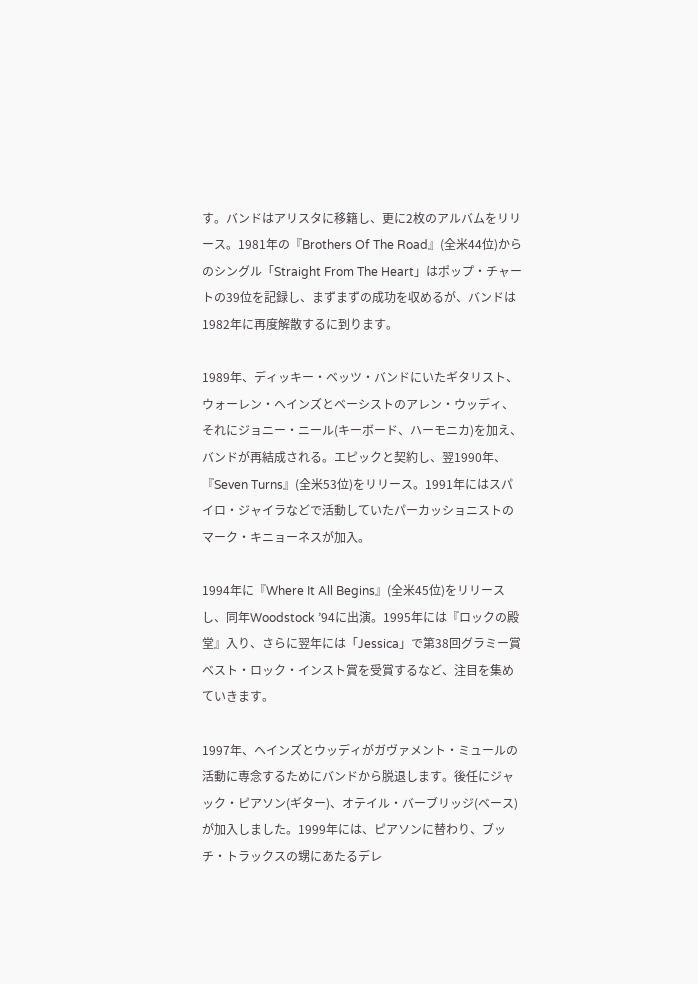す。バンドはアリスタに移籍し、更に2枚のアルバムをリリース。1981年の『Brothers Of The Road』(全米44位)からのシングル「Straight From The Heart」はポップ・チャートの39位を記録し、まずまずの成功を収めるが、バンドは1982年に再度解散するに到ります。

1989年、ディッキー・ベッツ・バンドにいたギタリスト、ウォーレン・ヘインズとベーシストのアレン・ウッディ、それにジョニー・ニール(キーボード、ハーモニカ)を加え、バンドが再結成される。エピックと契約し、翌1990年、『Seven Turns』(全米53位)をリリース。1991年にはスパイロ・ジャイラなどで活動していたパーカッショニストのマーク・キニョーネスが加入。

1994年に『Where It All Begins』(全米45位)をリリースし、同年Woodstock ’94に出演。1995年には『ロックの殿堂』入り、さらに翌年には「Jessica」で第38回グラミー賞ベスト・ロック・インスト賞を受賞するなど、注目を集めていきます。

1997年、ヘインズとウッディがガヴァメント・ミュールの活動に専念するためにバンドから脱退します。後任にジャック・ピアソン(ギター)、オテイル・バーブリッジ(ベース)が加入しました。1999年には、ピアソンに替わり、ブッチ・トラックスの甥にあたるデレ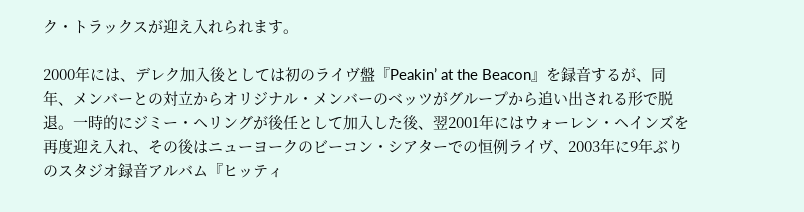ク・トラックスが迎え入れられます。

2000年には、デレク加入後としては初のライヴ盤『Peakin’ at the Beacon』を録音するが、同年、メンバーとの対立からオリジナル・メンバーのベッツがグループから追い出される形で脱退。一時的にジミー・ヘリングが後任として加入した後、翌2001年にはウォーレン・ヘインズを再度迎え入れ、その後はニューヨークのビーコン・シアターでの恒例ライヴ、2003年に9年ぶりのスタジオ録音アルバム『ヒッティ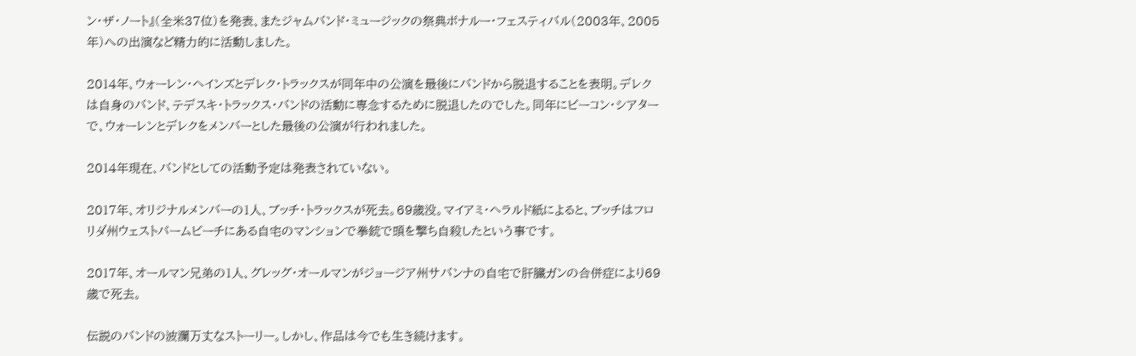ン・ザ・ノート』(全米37位)を発表、またジャムバンド・ミュージックの祭典ボナルー・フェスティバル(2003年、2005年)への出演など精力的に活動しました。

2014年、ウォーレン・ヘインズとデレク・トラックスが同年中の公演を最後にバンドから脱退することを表明。デレクは自身のバンド、テデスキ・トラックス・バンドの活動に専念するために脱退したのでした。同年にビーコン・シアターで、ウォーレンとデレクをメンバーとした最後の公演が行われました。

2014年現在、バンドとしての活動予定は発表されていない。

2017年、オリジナルメンバーの1人、ブッチ・トラックスが死去。69歳没。マイアミ・ヘラルド紙によると、ブッチはフロリダ州ウェストパームビーチにある自宅のマンションで拳銃で頭を撃ち自殺したという事です。

2017年、オールマン兄弟の1人、グレッグ・オールマンがジョージア州サバンナの自宅で肝臓ガンの合併症により69歳で死去。

伝説のバンドの波瀾万丈なストーリー。しかし、作品は今でも生き続けます。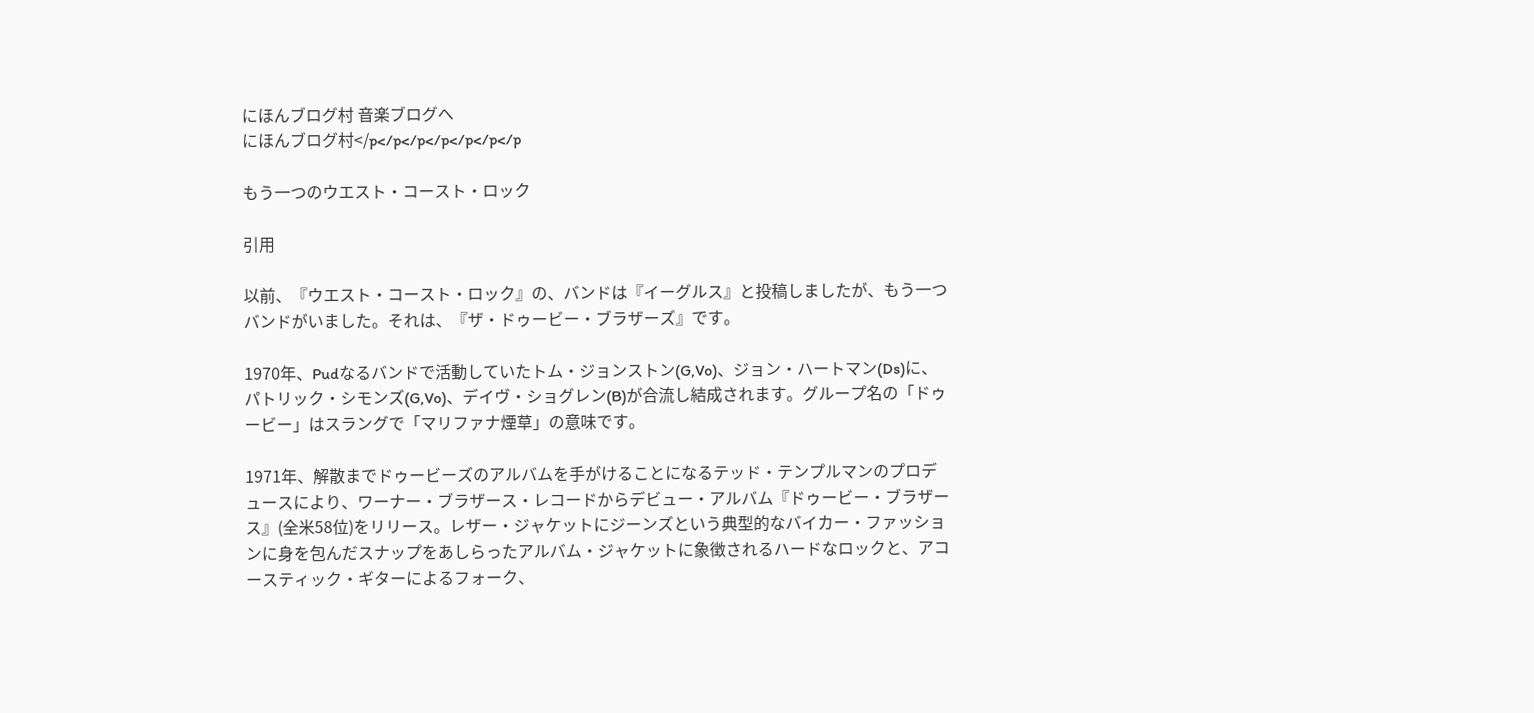にほんブログ村 音楽ブログへ
にほんブログ村</p</p</p</p</p</p</p

もう一つのウエスト・コースト・ロック

引用

以前、『ウエスト・コースト・ロック』の、バンドは『イーグルス』と投稿しましたが、もう一つバンドがいました。それは、『ザ・ドゥービー・ブラザーズ』です。

1970年、Pudなるバンドで活動していたトム・ジョンストン(G,Vo)、ジョン・ハートマン(Ds)に、パトリック・シモンズ(G,Vo)、デイヴ・ショグレン(B)が合流し結成されます。グループ名の「ドゥービー」はスラングで「マリファナ煙草」の意味です。

1971年、解散までドゥービーズのアルバムを手がけることになるテッド・テンプルマンのプロデュースにより、ワーナー・ブラザース・レコードからデビュー・アルバム『ドゥービー・ブラザース』(全米58位)をリリース。レザー・ジャケットにジーンズという典型的なバイカー・ファッションに身を包んだスナップをあしらったアルバム・ジャケットに象徴されるハードなロックと、アコースティック・ギターによるフォーク、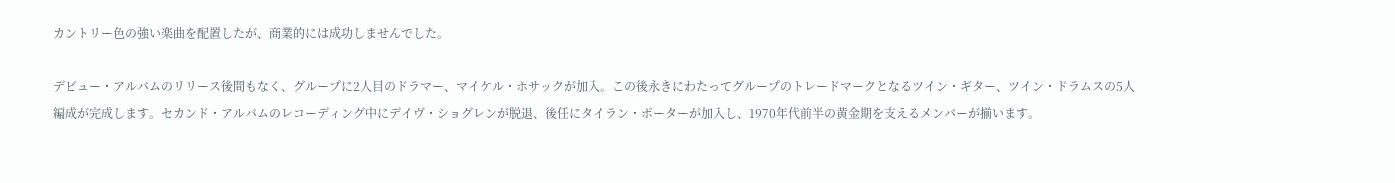カントリー色の強い楽曲を配置したが、商業的には成功しませんでした。

デビュー・アルバムのリリース後間もなく、グループに2人目のドラマー、マイケル・ホサックが加入。この後永きにわたってグループのトレードマークとなるツイン・ギター、ツイン・ドラムスの5人編成が完成します。セカンド・アルバムのレコーディング中にデイヴ・ショグレンが脱退、後任にタイラン・ポーターが加入し、1970年代前半の黄金期を支えるメンバーが揃います。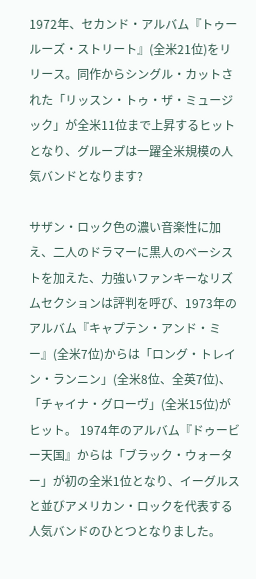1972年、セカンド・アルバム『トゥールーズ・ストリート』(全米21位)をリリース。同作からシングル・カットされた「リッスン・トゥ・ザ・ミュージック」が全米11位まで上昇するヒットとなり、グループは一躍全米規模の人気バンドとなります?

サザン・ロック色の濃い音楽性に加え、二人のドラマーに黒人のベーシストを加えた、力強いファンキーなリズムセクションは評判を呼び、1973年のアルバム『キャプテン・アンド・ミー』(全米7位)からは「ロング・トレイン・ランニン」(全米8位、全英7位)、「チャイナ・グローヴ」(全米15位)がヒット。 1974年のアルバム『ドゥービー天国』からは「ブラック・ウォーター」が初の全米1位となり、イーグルスと並びアメリカン・ロックを代表する人気バンドのひとつとなりました。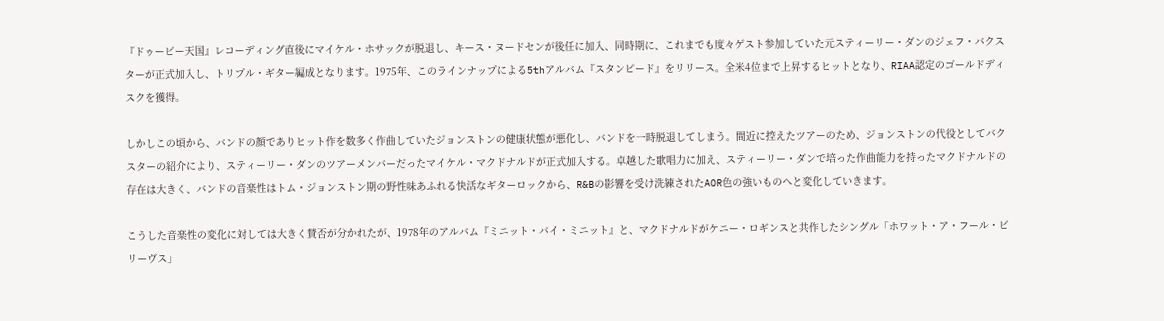『ドゥービー天国』レコーディング直後にマイケル・ホサックが脱退し、キース・ヌードセンが後任に加入、同時期に、これまでも度々ゲスト参加していた元スティーリー・ダンのジェフ・バクスターが正式加入し、トリプル・ギター編成となります。1975年、このラインナップによる5thアルバム『スタンピード』をリリース。全米4位まで上昇するヒットとなり、RIAA認定のゴールドディスクを獲得。

しかしこの頃から、バンドの顔でありヒット作を数多く作曲していたジョンストンの健康状態が悪化し、バンドを一時脱退してしまう。間近に控えたツアーのため、ジョンストンの代役としてバクスターの紹介により、スティーリー・ダンのツアーメンバーだったマイケル・マクドナルドが正式加入する。卓越した歌唱力に加え、スティーリー・ダンで培った作曲能力を持ったマクドナルドの存在は大きく、バンドの音楽性はトム・ジョンストン期の野性味あふれる快活なギターロックから、R&Bの影響を受け洗練されたAOR色の強いものへと変化していきます。

こうした音楽性の変化に対しては大きく賛否が分かれたが、1978年のアルバム『ミニット・バイ・ミニット』と、マクドナルドがケニー・ロギンスと共作したシングル「ホワット・ア・フール・ビリーヴス」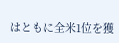はともに全米1位を獲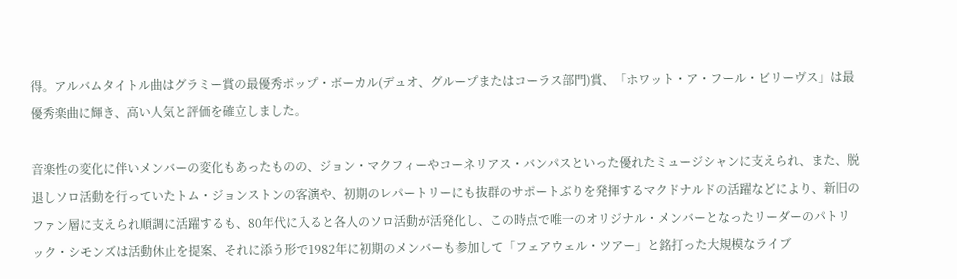得。アルバムタイトル曲はグラミー賞の最優秀ポップ・ボーカル(デュオ、グループまたはコーラス部門)賞、「ホワット・ア・フール・ビリーヴス」は最優秀楽曲に輝き、高い人気と評価を確立しました。

音楽性の変化に伴いメンバーの変化もあったものの、ジョン・マクフィーやコーネリアス・バンパスといった優れたミュージシャンに支えられ、また、脱退しソロ活動を行っていたトム・ジョンストンの客演や、初期のレパートリーにも抜群のサポートぶりを発揮するマクドナルドの活躍などにより、新旧のファン層に支えられ順調に活躍するも、80年代に入ると各人のソロ活動が活発化し、この時点で唯一のオリジナル・メンバーとなったリーダーのパトリック・シモンズは活動休止を提案、それに添う形で1982年に初期のメンバーも参加して「フェアウェル・ツアー」と銘打った大規模なライブ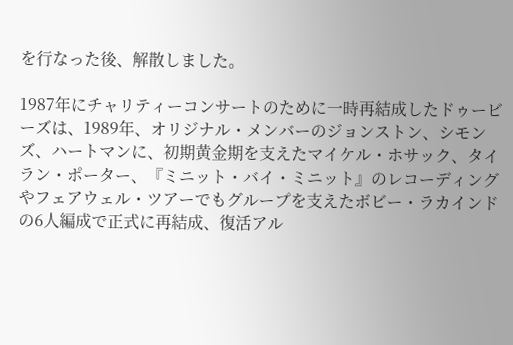を行なった後、解散しました。

1987年にチャリティーコンサートのために一時再結成したドゥービーズは、1989年、オリジナル・メンバーのジョンストン、シモンズ、ハートマンに、初期黄金期を支えたマイケル・ホサック、タイラン・ポーター、『ミニット・バイ・ミニット』のレコーディングやフェアウェル・ツアーでもグループを支えたボビー・ラカインドの6人編成で正式に再結成、復活アル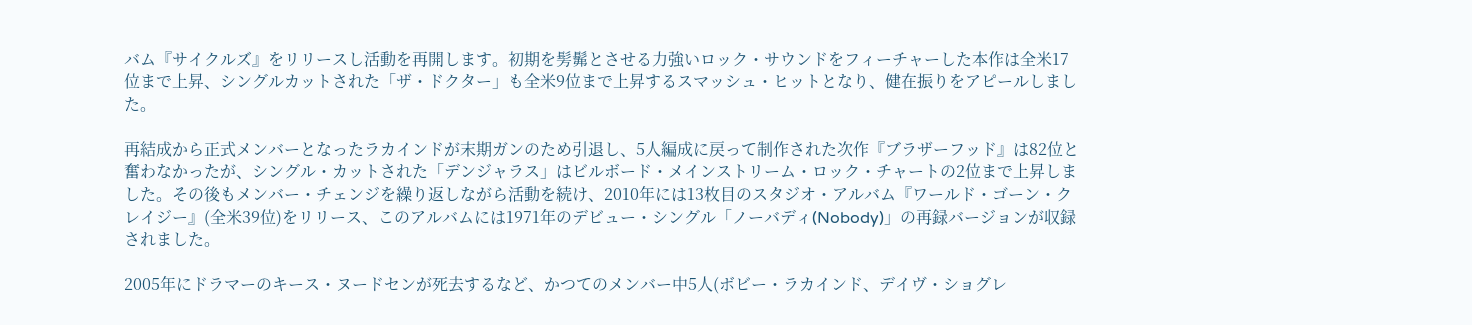バム『サイクルズ』をリリースし活動を再開します。初期を髣髴とさせる力強いロック・サウンドをフィーチャーした本作は全米17位まで上昇、シングルカットされた「ザ・ドクター」も全米9位まで上昇するスマッシュ・ヒットとなり、健在振りをアピールしました。

再結成から正式メンバーとなったラカインドが末期ガンのため引退し、5人編成に戻って制作された次作『ブラザーフッド』は82位と奮わなかったが、シングル・カットされた「デンジャラス」はビルボード・メインストリーム・ロック・チャートの2位まで上昇しました。その後もメンバー・チェンジを繰り返しながら活動を続け、2010年には13枚目のスタジオ・アルバム『ワールド・ゴーン・クレイジー』(全米39位)をリリース、このアルバムには1971年のデビュー・シングル「ノーバディ(Nobody)」の再録バージョンが収録されました。

2005年にドラマーのキース・ヌードセンが死去するなど、かつてのメンバー中5人(ボビー・ラカインド、デイヴ・ショグレ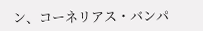ン、コーネリアス・バンパ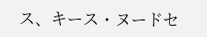ス、キース・ヌードセ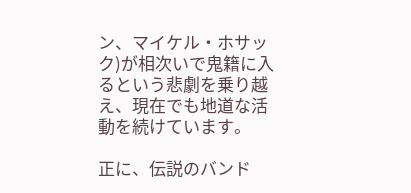ン、マイケル・ホサック)が相次いで鬼籍に入るという悲劇を乗り越え、現在でも地道な活動を続けています。

正に、伝説のバンド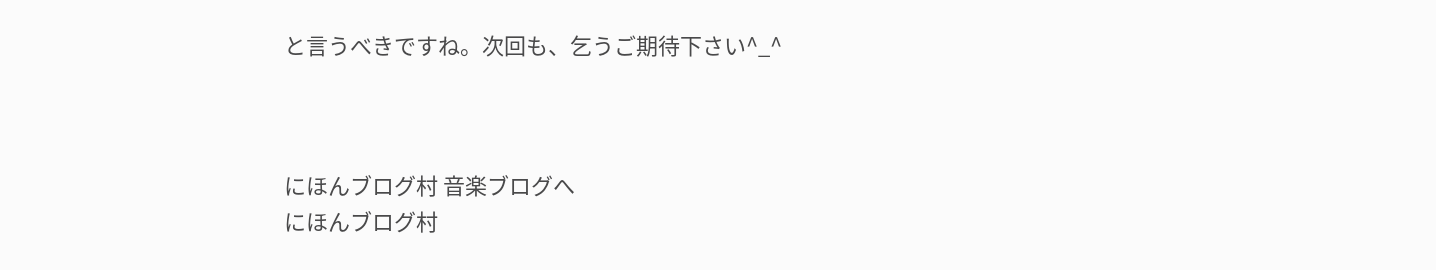と言うべきですね。次回も、乞うご期待下さい^_^



にほんブログ村 音楽ブログへ
にほんブログ村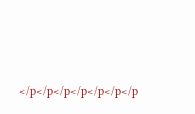</p</p</p</p</p</p</p